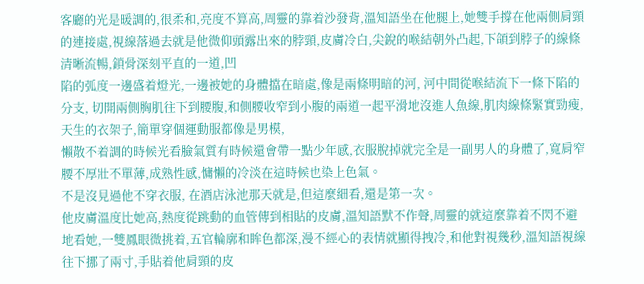客廳的光是暖調的,很柔和,亮度不算高,周靈的靠着沙發背,溫知語坐在他腿上,她雙手撐在他兩側肩頸的連接處,視線落過去就是他微仰頭露出來的脖頸,皮膚冷白,尖銳的喉結朝外凸起,下頜到脖子的線條清晰流暢,鎖骨深刻平直的一道,凹
陷的弧度一邊盛着燈光,一邊被她的身體擋在暗處,像是兩條明暗的河, 河中間從喉結流下一條下陷的分支, 切開兩側胸肌往下到腰腹,和側腰收窄到小腹的兩道一起平滑地沒進人魚線,肌肉線條緊實勁瘦,天生的衣架子,簡單穿個運動服都像是男模,
懶散不着調的時候光看臉氣質有時候還會帶一點少年感,衣服脫掉就完全是一副男人的身體了,寬肩窄腰不厚壯不單薄,成熟性感,慵懶的冷淡在這時候也染上色氣。
不是沒見過他不穿衣服, 在酒店泳池那天就是,但這麼細看,還是第一次。
他皮膚溫度比她高,熱度從跳動的血管傳到相貼的皮膚,溫知語默不作聲,周靈的就這麼靠着不閃不避地看她,一雙鳳眼微挑着,五官輪廓和眸色都深,漫不經心的表情就顯得拽冷,和他對視幾秒,溫知語視線往下挪了兩寸,手貼着他肩頸的皮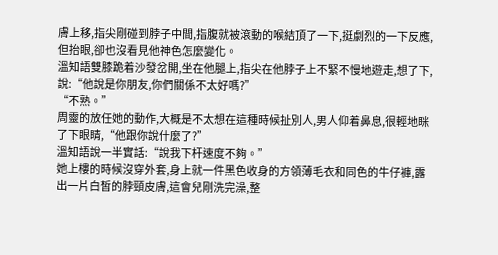膚上移,指尖剛碰到脖子中間,指腹就被滾動的喉結頂了一下,挺劇烈的一下反應,但抬眼,卻也沒看見他神色怎麼變化。
溫知語雙膝跪着沙發岔開,坐在他腿上,指尖在他脖子上不緊不慢地遊走,想了下,說:“他說是你朋友,你們關係不太好嗎?”
“不熟。”
周靈的放任她的動作,大概是不太想在這種時候扯別人,男人仰着鼻息,很輕地眯了下眼睛,“他跟你說什麼了?”
溫知語說一半實話:“說我下杆速度不夠。”
她上樓的時候沒穿外套,身上就一件黑色收身的方領薄毛衣和同色的牛仔褲,露出一片白皙的脖頸皮膚,這會兒剛洗完澡,整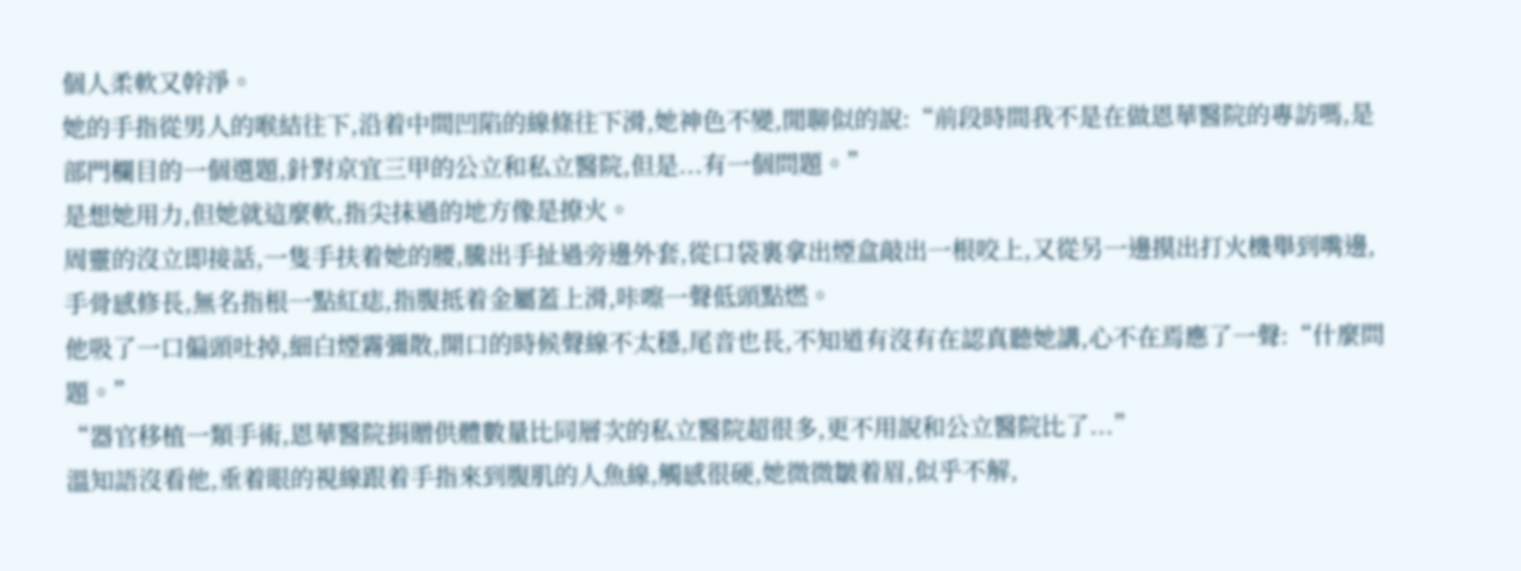個人柔軟又幹淨。
她的手指從男人的喉結往下,沿着中間凹陷的線條往下滑,她神色不變,閒聊似的說:“前段時間我不是在做恩華醫院的專訪嗎,是部門欄目的一個選題,針對京宜三甲的公立和私立醫院,但是...有一個問題。”
是想她用力,但她就這麼軟,指尖抹過的地方像是撩火。
周靈的沒立即接話,一隻手扶着她的腰,騰出手扯過旁邊外套,從口袋裏拿出煙盒敲出一根咬上,又從另一邊摸出打火機舉到嘴邊,手骨感修長,無名指根一點紅痣,指腹抵着金屬蓋上滑,咔嚓一聲低頭點燃。
他吸了一口偏頭吐掉,細白煙霧彌散,開口的時候聲線不太穩,尾音也長,不知道有沒有在認真聽她講,心不在焉應了一聲:“什麼問題。”
“器官移植一類手術,恩華醫院捐贈供體數量比同層次的私立醫院超很多,更不用說和公立醫院比了...”
溫知語沒看他,垂着眼的視線跟着手指來到腹肌的人魚線,觸感很硬,她微微皺着眉,似乎不解,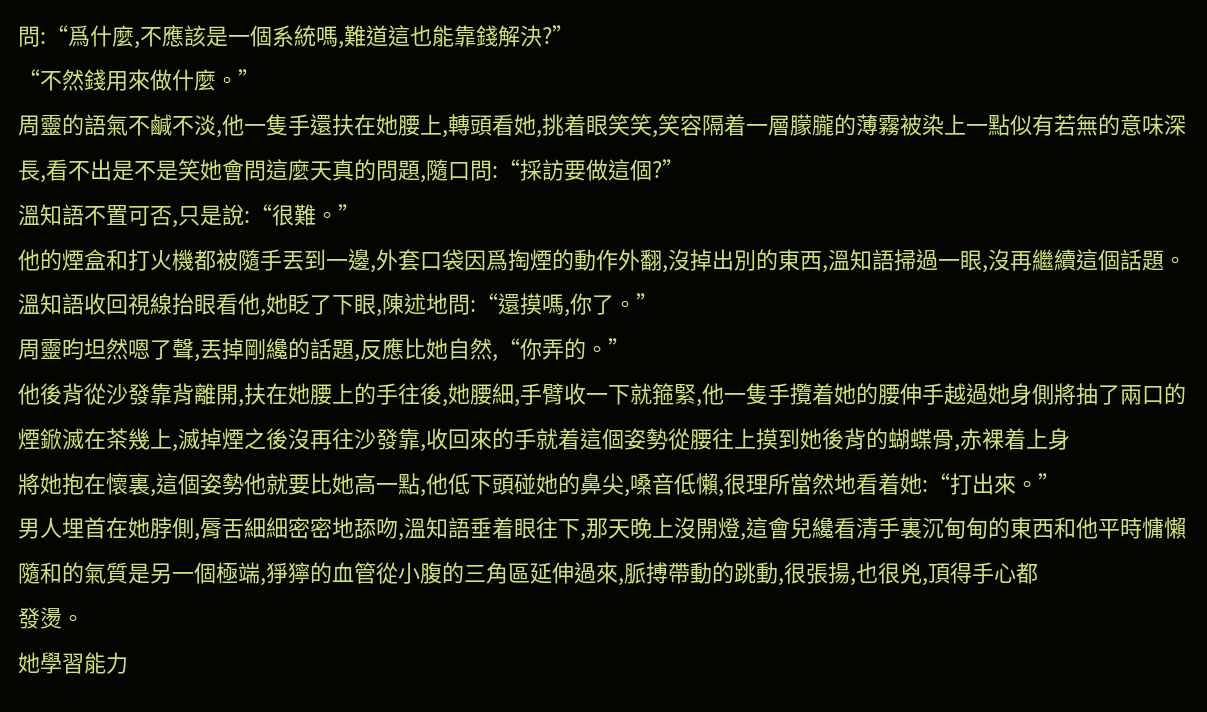問:“爲什麼,不應該是一個系統嗎,難道這也能靠錢解決?”
“不然錢用來做什麼。”
周靈的語氣不鹹不淡,他一隻手還扶在她腰上,轉頭看她,挑着眼笑笑,笑容隔着一層朦朧的薄霧被染上一點似有若無的意味深長,看不出是不是笑她會問這麼天真的問題,隨口問:“採訪要做這個?”
溫知語不置可否,只是說:“很難。”
他的煙盒和打火機都被隨手丟到一邊,外套口袋因爲掏煙的動作外翻,沒掉出別的東西,溫知語掃過一眼,沒再繼續這個話題。
溫知語收回視線抬眼看他,她眨了下眼,陳述地問:“還摸嗎,你了。”
周靈昀坦然嗯了聲,丟掉剛纔的話題,反應比她自然,“你弄的。”
他後背從沙發靠背離開,扶在她腰上的手往後,她腰細,手臂收一下就箍緊,他一隻手攬着她的腰伸手越過她身側將抽了兩口的煙鍁滅在茶幾上,滅掉煙之後沒再往沙發靠,收回來的手就着這個姿勢從腰往上摸到她後背的蝴蝶骨,赤裸着上身
將她抱在懷裏,這個姿勢他就要比她高一點,他低下頭碰她的鼻尖,嗓音低懶,很理所當然地看着她:“打出來。”
男人埋首在她脖側,脣舌細細密密地舔吻,溫知語垂着眼往下,那天晚上沒開燈,這會兒纔看清手裏沉甸甸的東西和他平時慵懶隨和的氣質是另一個極端,猙獰的血管從小腹的三角區延伸過來,脈搏帶動的跳動,很張揚,也很兇,頂得手心都
發燙。
她學習能力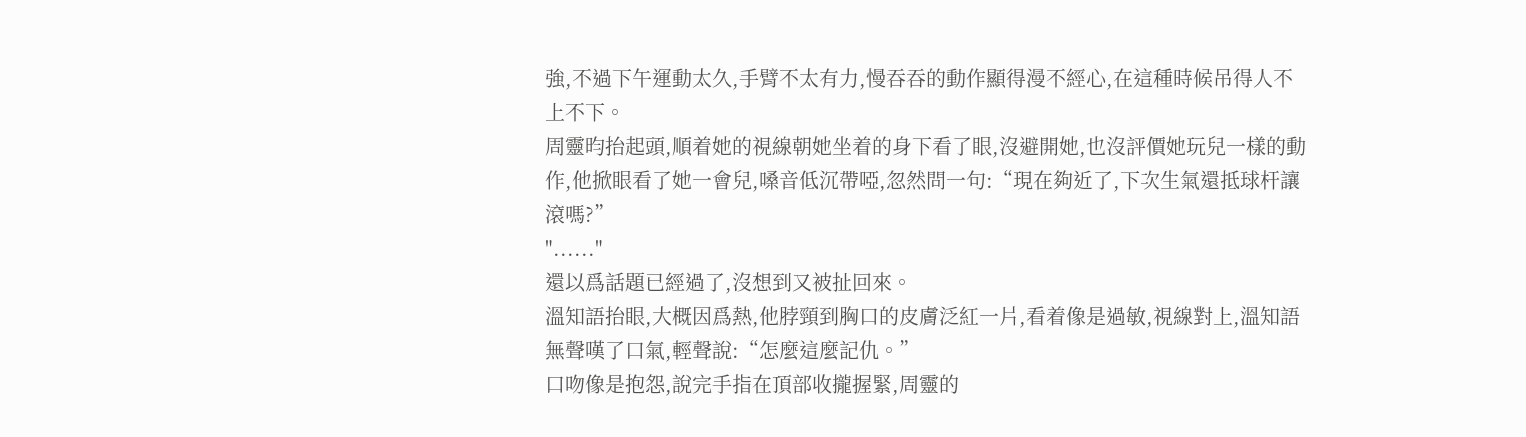強,不過下午運動太久,手臂不太有力,慢吞吞的動作顯得漫不經心,在這種時候吊得人不上不下。
周靈昀抬起頭,順着她的視線朝她坐着的身下看了眼,沒避開她,也沒評價她玩兒一樣的動作,他掀眼看了她一會兒,嗓音低沉帶啞,忽然問一句:“現在夠近了,下次生氣還抵球杆讓滾嗎?”
"......"
還以爲話題已經過了,沒想到又被扯回來。
溫知語抬眼,大概因爲熱,他脖頸到胸口的皮膚泛紅一片,看着像是過敏,視線對上,溫知語無聲嘆了口氣,輕聲說:“怎麼這麼記仇。”
口吻像是抱怨,說完手指在頂部收攏握緊,周靈的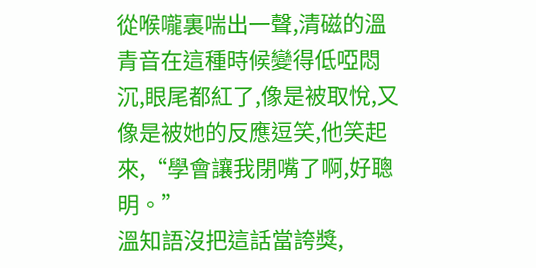從喉嚨裏喘出一聲,清磁的溫青音在這種時候變得低啞悶沉,眼尾都紅了,像是被取悅,又像是被她的反應逗笑,他笑起來,“學會讓我閉嘴了啊,好聰明。”
溫知語沒把這話當誇獎,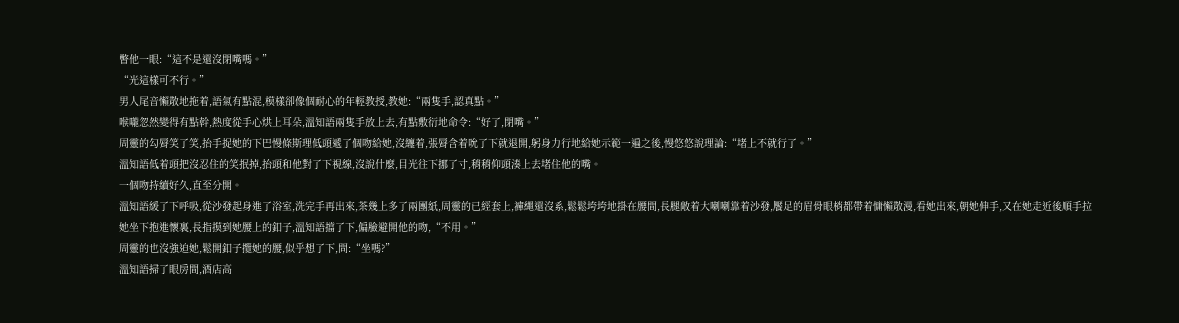瞥他一眼:“這不是還沒閉嘴嗎。”
“光這樣可不行。”
男人尾音懶散地拖着,語氣有點混,模樣卻像個耐心的年輕教授,教她:“兩隻手,認真點。”
喉嚨忽然變得有點幹,熱度從手心烘上耳朵,溫知語兩隻手放上去,有點敷衍地命令:“好了,閉嘴。”
周靈的勾脣笑了笑,抬手捉她的下巴慢條斯理低頭遞了個吻給她,沒纏着,張脣含着吮了下就退開,躬身力行地給她示範一遍之後,慢悠悠說理論:“堵上不就行了。”
溫知語低着頭把沒忍住的笑抿掉,抬頭和他對了下視線,沒說什麼,目光往下挪了寸,稍稍仰頭湊上去堵住他的嘴。
一個吻持續好久,直至分開。
溫知語緩了下呼吸,從沙發起身進了浴室,洗完手再出來,茶幾上多了兩團紙,周靈的已經套上,褲繩還沒系,鬆鬆垮垮地掛在腰間,長腿敞着大喇喇靠着沙發,饜足的眉骨眼梢都帶着慵懶散漫,看她出來,朝她伸手,又在她走近後順手拉
她坐下抱進懷裏,長指摸到她腰上的釦子,溫知語擋了下,偏臉避開他的吻,“不用。”
周靈的也沒強迫她,鬆開釦子攬她的腰,似乎想了下,問:“坐嗎?”
溫知語掃了眼房間,酒店高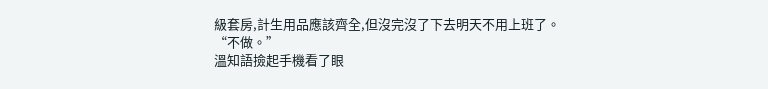級套房,計生用品應該齊全,但沒完沒了下去明天不用上班了。
“不做。”
溫知語撿起手機看了眼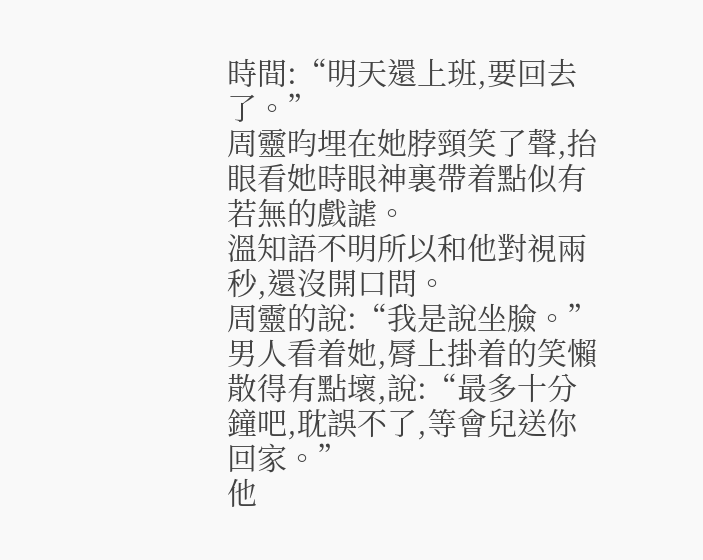時間:“明天還上班,要回去了。”
周靈昀埋在她脖頸笑了聲,抬眼看她時眼神裏帶着點似有若無的戲謔。
溫知語不明所以和他對視兩秒,還沒開口問。
周靈的說:“我是說坐臉。”
男人看着她,脣上掛着的笑懶散得有點壞,說:“最多十分鐘吧,耽誤不了,等會兒送你回家。”
他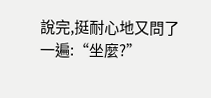說完,挺耐心地又問了一遍:“坐麼?”